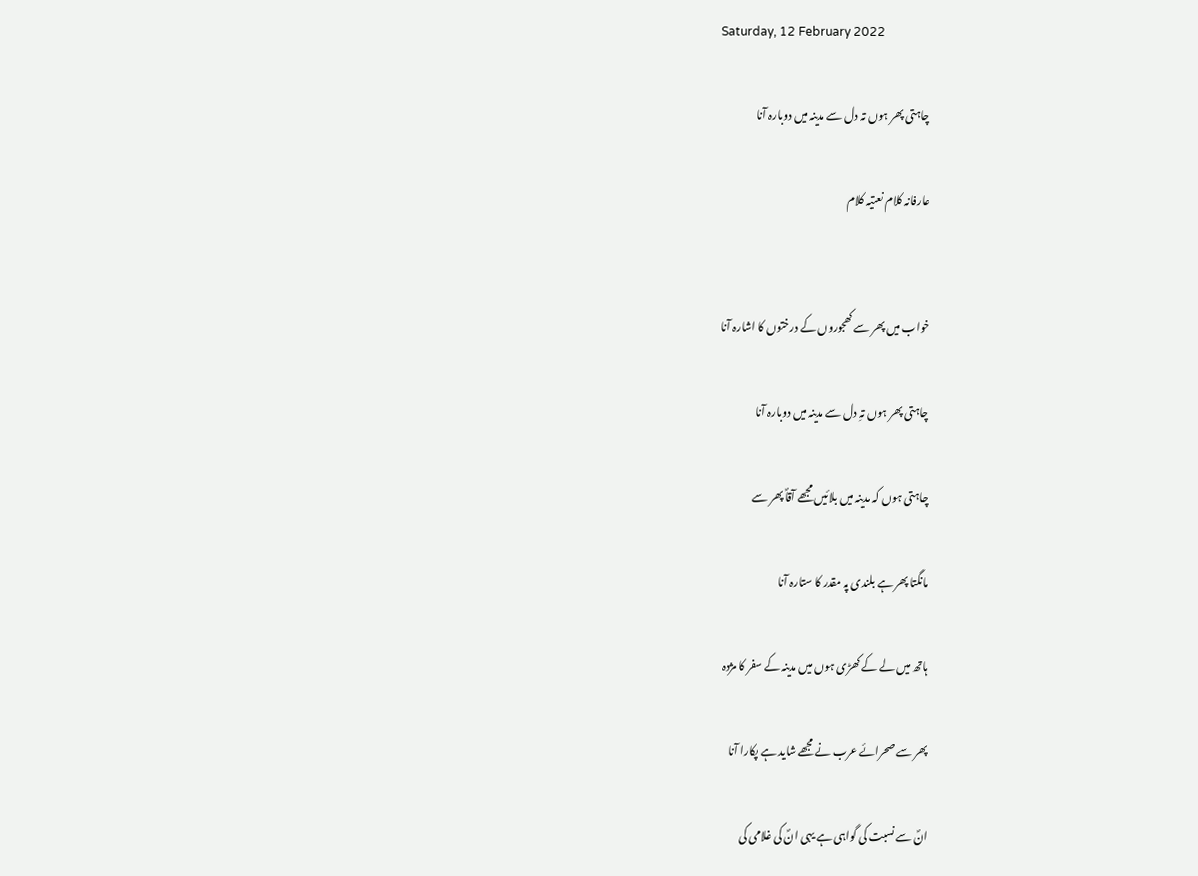Saturday, 12 February 2022

چاہتی پھر ہوں تہ دل سے مدینہ میں دوبارہ آنا

عارفانہ کلام نعتیہ کلام


خواب میں پھر سے کھجوروں کے درختوں کا اشارہ آنا

چاہتی پھر ہوں تہِ دل سے مدینہ میں دوبارہ آنا

چاہتی ہوں کہ مدینہ میں بلائیں مجھے آقاؐ پھر سے

مانگتا پھر ہے بلندی پہ مقدر کا ستارہ آنا

ہاتھ میں لے کے کھڑی ہوں میں مدینہ کے سفر کا مژدہ

پھر سے صحرائے عرب نے مجھے شاید ہے پکارا آنا

انؐ سے نسبت کی گواہی ہے یہی انؐ کی غلامی کی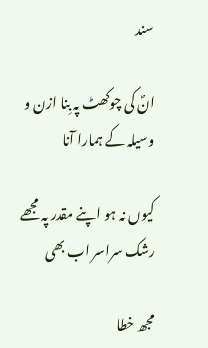سند

انؐ کی چوکھٹ پہ بِنا ازن و وسیلہ کے ہمارا آنا

کیوں نہ ہو اپنے مقدر پہ مجھے رشک سراسر اب بھی

مجھ خطا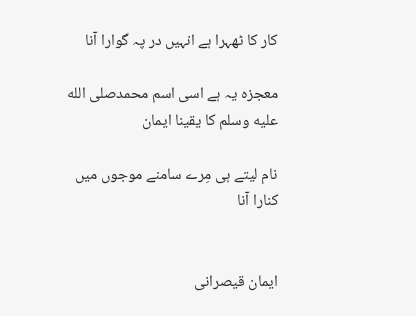کار کا ٹھہرا ہے انہیں در پہ گوارا آنا

معجزہ یہ ہے اسی اسم محمدصلى الله عليه وسلم کا یقینا ایمان

نام لیتے ہی مِرے سامنے موجوں میں کنارا آنا


ایمان قیصرانی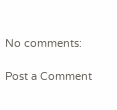No comments:

Post a Comment